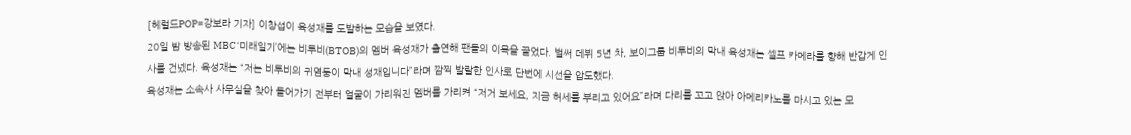[헤럴드POP=강보라 기자] 이창섭이 육성재를 도발하는 모습을 보였다.
20일 밤 방송된 MBC ‘미래일기’에는 비투비(BTOB)의 멤버 육성재가 출연해 팬들의 이목을 끌었다. 벌써 데뷔 5년 차, 보이그룹 비투비의 막내 육성재는 셀프 카메라를 향해 반갑게 인사를 건넸다. 육성재는 “저는 비투비의 귀염둥이 막내 성재입니다”라며 깜찍 발랄한 인사로 단번에 시선을 압도했다.
육성재는 소속사 사무실을 찾아 들어가기 전부터 얼굴이 가리워진 멤버를 가리켜 “저거 보세요, 지금 허세를 부리고 있어요”라며 다리를 꼬고 앉아 아메리카노를 마시고 있는 모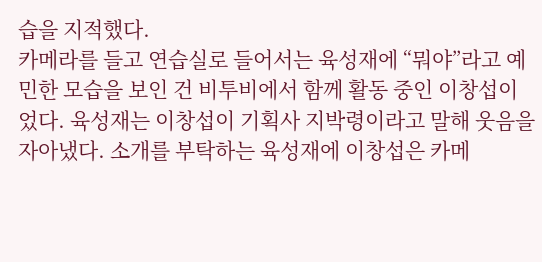습을 지적했다.
카메라를 들고 연습실로 들어서는 육성재에 “뭐야”라고 예민한 모습을 보인 건 비투비에서 함께 활동 중인 이창섭이었다. 육성재는 이창섭이 기획사 지박령이라고 말해 웃음을 자아냈다. 소개를 부탁하는 육성재에 이창섭은 카메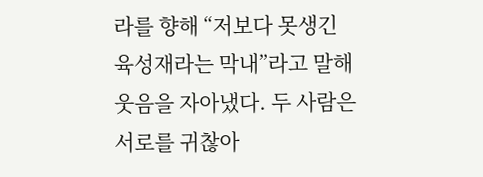라를 향해 “저보다 못생긴 육성재라는 막내”라고 말해 웃음을 자아냈다. 두 사람은 서로를 귀찮아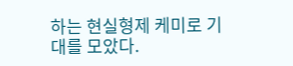하는 현실형제 케미로 기대를 모았다.